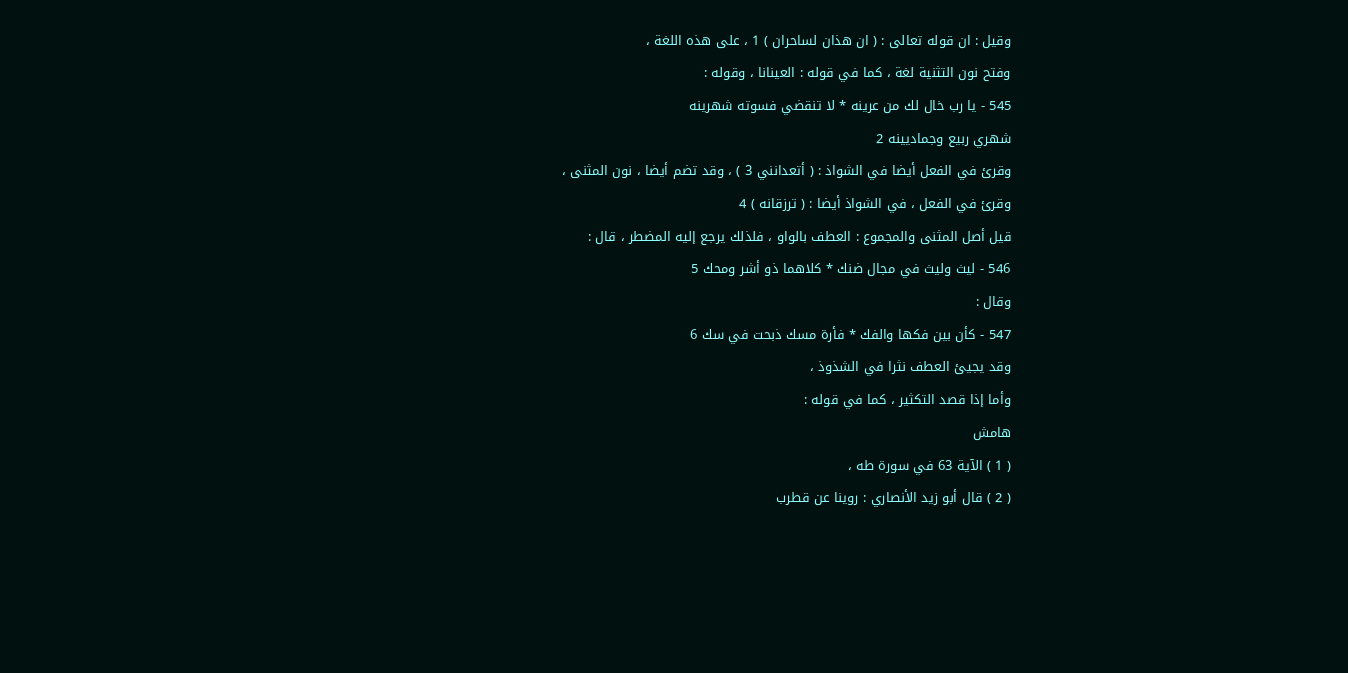وقيل : ان قوله تعالى : ( ان هذان لساحران ) 1 ، على هذه اللغة ،
وفتح نون التثنية لغة ، كما في قوله : العينانا ، وقوله :
545 - يا رب خال لك من عرينه * لا تنقضي فسوته شهرينه
شهري ربيع وجماديينه 2
وقرئ في الفعل أيضا في الشواذ : ( أتعدانني 3 ) ، وقد تضم أيضا ، نون المثنى ،
وقرئ في الفعل ، في الشواذ أيضا : ( ترزقانه ) 4
قيل أصل المثنى والمجموع : العطف بالواو ، فلذلك يرجع إليه المضطر ، قال :
546 - ليث وليث في مجال ضنك * كلاهما ذو أشر ومحك 5
وقال :
547 - كأن بين فكها والفك * فأرة مسك ذبحت في سك 6
وقد يجيئ العطف نثرا في الشذوذ ،
وأما إذا قصد التكثير ، كما في قوله :
هامش
( 1 ) الآية 63 في سورة طه ،
( 2 ) قال أبو زيد الأنصاري : روينا عن قطرب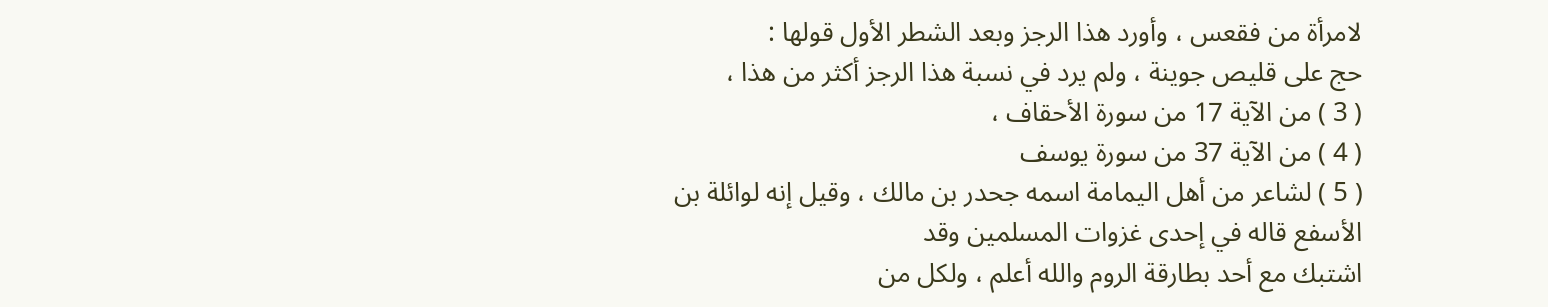لامرأة من فقعس ، وأورد هذا الرجز وبعد الشطر الأول قولها :
حج على قليص جوينة ، ولم يرد في نسبة هذا الرجز أكثر من هذا ،
( 3 ) من الآية 17 من سورة الأحقاف ،
( 4 ) من الآية 37 من سورة يوسف
( 5 ) لشاعر من أهل اليمامة اسمه جحدر بن مالك ، وقيل إنه لوائلة بن الأسفع قاله في إحدى غزوات المسلمين وقد
اشتبك مع أحد بطارقة الروم والله أعلم ، ولكل من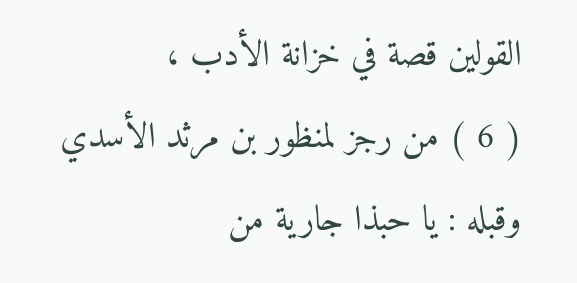القولين قصة في خزانة الأدب ،
( 6 ) من رجز لمنظور بن مرثد الأسدي وقبله : يا حبذا جارية من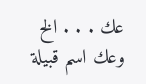عك . . . الخ
وعك اسم قبيلة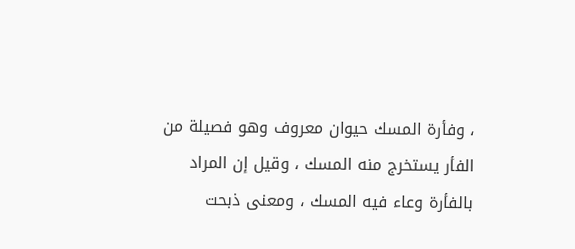، وفأرة المسك حيوان معروف وهو فصيلة من الفأر يستخرج منه المسك ، وقيل إن المراد
بالفأرة وعاء فيه المسك ، ومعنى ذبحت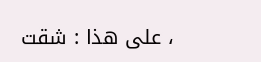، على هذا : شقت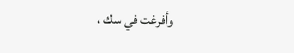وأفرغت في سك ،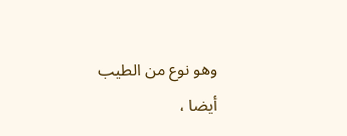وهو نوع من الطيب
أيضا ،